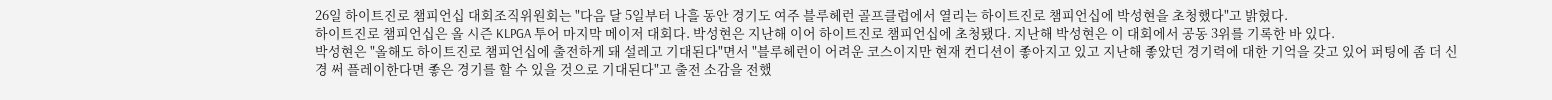26일 하이트진로 챔피언십 대회조직위원회는 "다음 달 5일부터 나흘 동안 경기도 여주 블루헤런 골프클럽에서 열리는 하이트진로 챔피언십에 박성현을 초청했다"고 밝혔다.
하이트진로 챔피언십은 올 시즌 KLPGA 투어 마지막 메이저 대회다. 박성현은 지난해 이어 하이트진로 챔피언십에 초청됐다. 지난해 박성현은 이 대회에서 공동 3위를 기록한 바 있다.
박성현은 "올해도 하이트진로 챔피언십에 출전하게 돼 설레고 기대된다"면서 "블루헤런이 어려운 코스이지만 현재 컨디션이 좋아지고 있고 지난해 좋았던 경기력에 대한 기억을 갖고 있어 퍼팅에 좀 더 신경 써 플레이한다면 좋은 경기를 할 수 있을 것으로 기대된다"고 출전 소감을 전했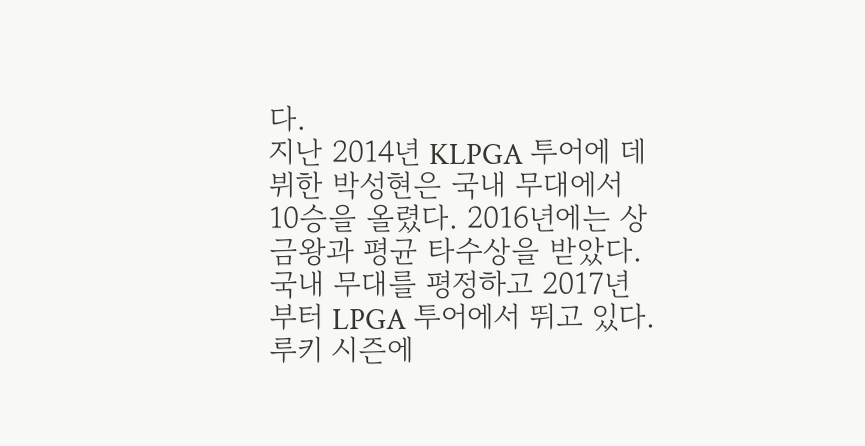다.
지난 2014년 KLPGA 투어에 데뷔한 박성현은 국내 무대에서 10승을 올렸다. 2016년에는 상금왕과 평균 타수상을 받았다. 국내 무대를 평정하고 2017년부터 LPGA 투어에서 뛰고 있다.
루키 시즌에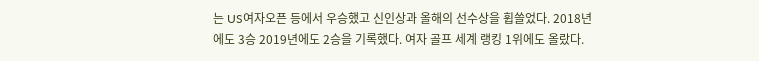는 US여자오픈 등에서 우승했고 신인상과 올해의 선수상을 휩쓸었다. 2018년에도 3승 2019년에도 2승을 기록했다. 여자 골프 세계 랭킹 1위에도 올랐다.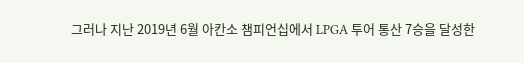그러나 지난 2019년 6월 아칸소 챔피언십에서 LPGA 투어 통산 7승을 달성한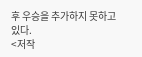후 우승을 추가하지 못하고 있다.
<저작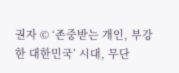권자 © ‘존중받는 개인, 부강한 대한민국’ 시대, 무단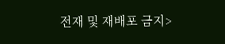전재 및 재배포 금지>